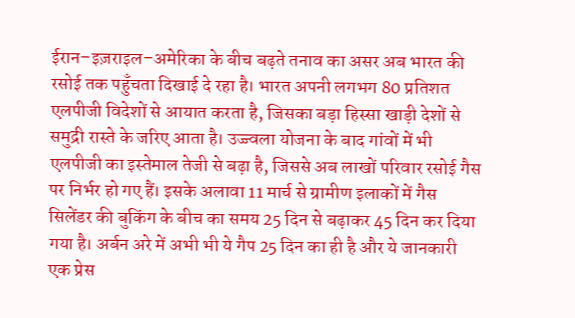ईरान–इज़राइल–अमेरिका के बीच बढ़ते तनाव का असर अब भारत की रसोई तक पहुँचता दिखाई दे रहा है। भारत अपनी लगभग 80 प्रतिशत एलपीजी विदेशों से आयात करता है, जिसका बड़ा हिस्सा खाड़ी देशों से समुद्री रास्ते के जरिए आता है। उज्ज्वला योजना के बाद गांवों में भी एलपीजी का इस्तेमाल तेजी से बढ़ा है, जिससे अब लाखों परिवार रसोई गैस पर निर्भर हो गए हैं। इसके अलावा 11 मार्च से ग्रामीण इलाकों में गैस सिलेंडर की बुकिंग के बीच का समय 25 दिन से बढ़ाकर 45 दिन कर दिया गया है। अर्बन अरे में अभी भी ये गैप 25 दिन का ही है और ये जानकारी एक प्रेस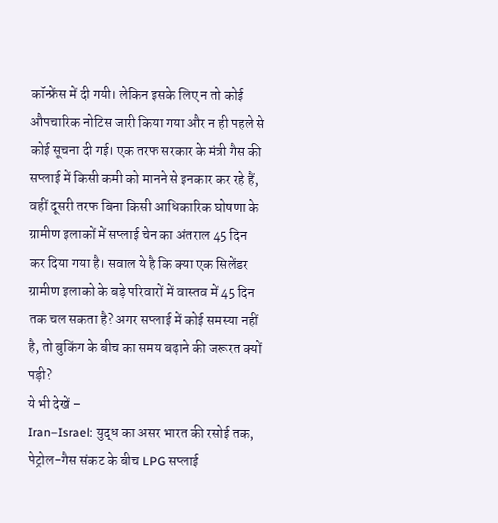कॉन्फ्रेंस में दी गयी। लेकिन इसके लिए न तो कोई औपचारिक नोटिस जारी किया गया और न ही पहले से कोई सूचना दी गई। एक तरफ सरकार के मंत्री गैस की सप्लाई में किसी कमी को मानने से इनकार कर रहे हैं, वहीं दूसरी तरफ बिना किसी आधिकारिक घोषणा के ग्रामीण इलाकों में सप्लाई चेन का अंतराल 45 दिन कर दिया गया है। सवाल ये है कि क्या एक सिलेंडर ग्रामीण इलाको के बड़े परिवारों में वास्तव में 45 दिन तक चल सकता है? अगर सप्लाई में कोई समस्या नहीं है, तो बुकिंग के बीच का समय बढ़ाने की जरूरत क्यों पड़ी?
ये भी देखें –
Iran–Israel: युद्ध का असर भारत की रसोई तक, पेट्रोल-गैस संकट के बीच LPG सप्लाई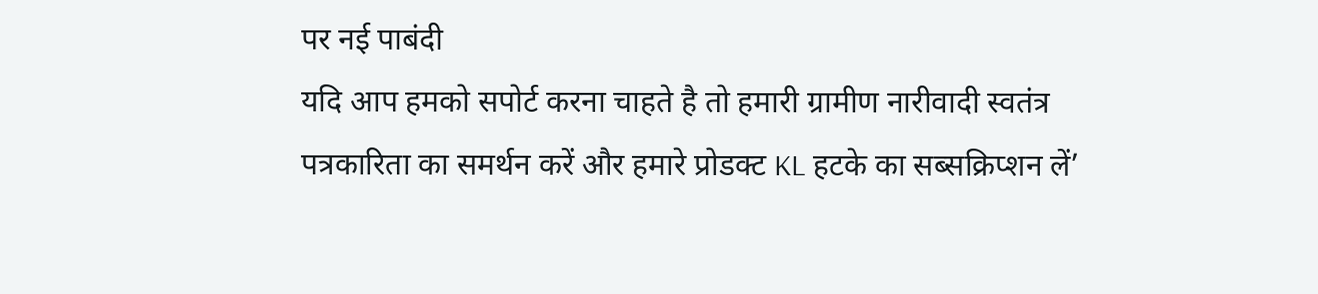पर नई पाबंदी
यदि आप हमको सपोर्ट करना चाहते है तो हमारी ग्रामीण नारीवादी स्वतंत्र पत्रकारिता का समर्थन करें और हमारे प्रोडक्ट KL हटके का सब्सक्रिप्शन लें’